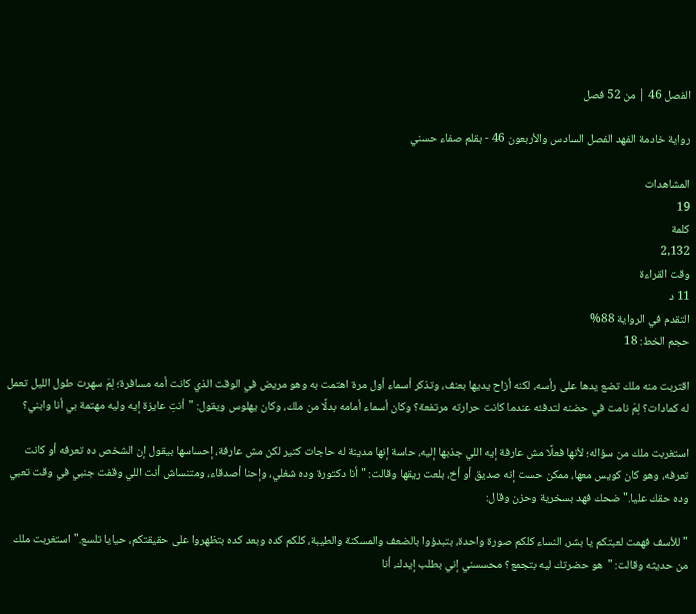الفصل 46 | من 52 فصل

رواية خادمة الفهد الفصل السادس والأربعون 46 - بقلم صفاء حسني

المشاهدات
19
كلمة
2,132
وقت القراءة
11 د
التقدم في الرواية 88%
حجم الخط: 18

اقتربت منه ملك تضع يدها على رأسه، لكنه أزاح يديها بعنف، وتذكر أسماء أول مرة اهتمت به وهو مريض في الوقت الذي كانت أمه مسافرة؛ لِمَ سهرت طول الليل تعمل له كمادات؟ لِمَ نامت في حضنه لتدفئه عندما كانت حرارته مرتفعة؟ وكان أسماء أمامه بدلًا من ملك، وكان يهلوس ويقول: "أنتِ عايزة إيه وليه مهتمة بي أنا وابني؟

استغربت ملك من سؤاله؛ لأنها فعلًا مش عارفة إيه اللي جذبها إليه، حاسة إنها مدينة له حاجات كتير لكن مش عارفة، إحساسها بيقول إن الشخص ده تعرفه أو كانت تعرفه، وهو كان كويس معها، ممكن حست إنه صديق أو أخ، بلعت ريقها وقالت: "أنا دكتورة وده شغلي، وإحنا أصدقاء، ومتنساش أنت اللي وقفت جنبي في وقت تعبي وده حقك عليا." ضحك فهد بسخرية وحزن وقال:

"للأسف فهمت لعبتكم يا بشر، النساء كلكم صورة واحدة، بتبدؤوا بالضعف والمسكنة والطيبة، كلكم كده وبعد كده بتظهروا على حقيقتكم، حيايا تلسع." استغربت ملك من حديثه وقالت: "هو حضرتك ليه بتجمع؟ محسسني إني بطلب إيدك، أنا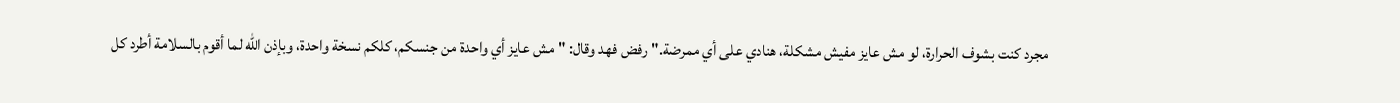مجرد كنت بشوف الحرارة، لو مش عايز مفيش مشكلة، هنادي على أي ممرضة." رفض فهد وقال: "مش عايز أي واحدة من جنسكم، كلكم نسخة واحدة، وبإذن الله لما أقوم بالسلامة أطرد كل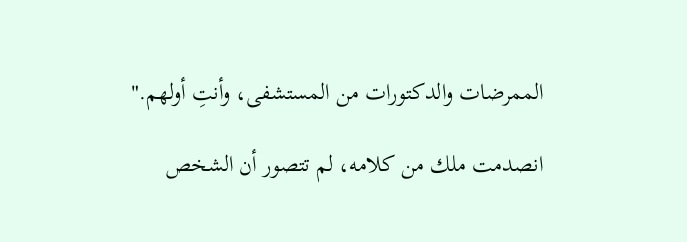الممرضات والدكتورات من المستشفى، وأنتِ أولهم."

انصدمت ملك من كلامه، لم تتصور أن الشخص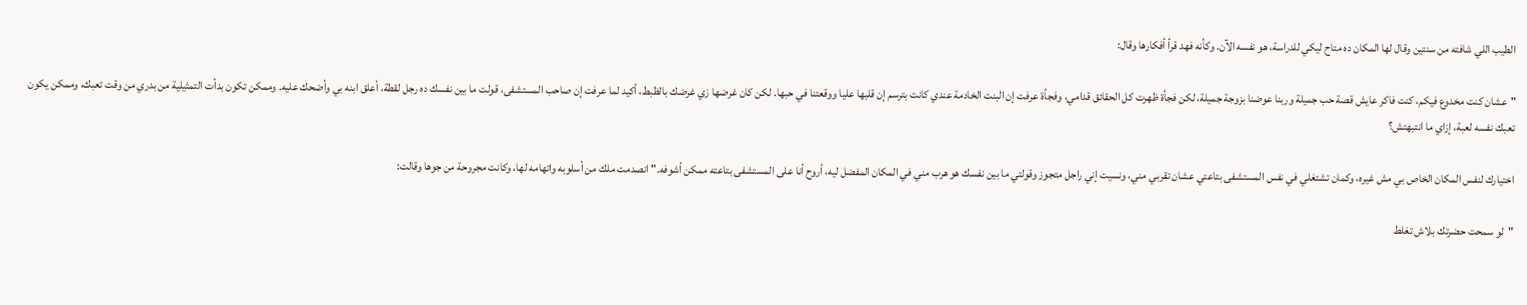الطيب اللي شافته من سنتين وقال لها المكان ده متاح ليكي للدراسة، هو نفسه الآن. وكأنه فهد قرأ أفكارها وقال:

"عشان كنت مخدوع فيكم، كنت فاكر عايش قصة حب جميلة وربنا عوضنا بزوجة جميلة، لكن فجأة ظهرت كل الحقائق قدامي، وفجأة عرفت إن البنت الخادمة عندي كانت بترسم إن قلبها عليا ووقعتنا في حبها. لكن كان غرضها زي غرضك بالظبط، أكيد لما عرفت إن صاحب المستشفى، قولت ما بين نفسك ده رجل لقطة، أعلق ابنه بي وأضحك عليه. وممكن تكون بدأت التمثيلية من بدري من وقت تعبك، وممكن يكون تعبك نفسه لعبة، إزاي ما انتبهتش؟

اختيارك لنفس المكان الخاص بي مش غيره، وكمان تشتغلي في نفس المستشفى بتاعتي عشان تقربي مني، ونسيت إني راجل متجوز وقولتي ما بين نفسك هو هرب مني في المكان المفضل ليه، أروح أنا على المستشفى بتاعته ممكن أشوفه." انصدمت ملك من أسلوبه واتهامه لها، وكانت مجروحة من جوها وقالت:

"لو سمحت حضرتك بلاش تغلط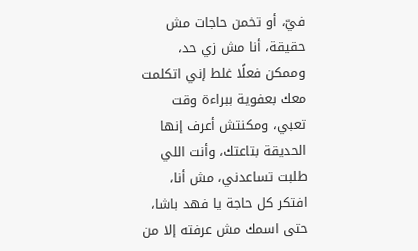فيّ، أو تخمن حاجات مش حقيقة، أنا مش زي حد، وممكن فعلًا غلط إني اتكلمت معك بعفوية ببراءة وقت تعبي، ومكنتش أعرف إنها الحديقة بتاعتك، وأنت اللي طلبت تساعدني، مش أنا، افتكر كل حاجة يا فهد باشا، حتى اسمك مش عرفته إلا من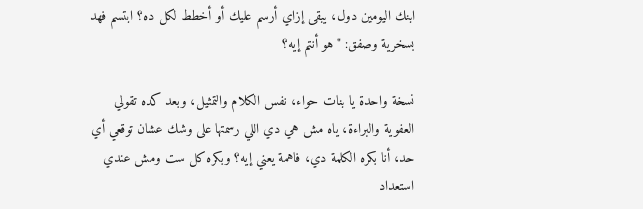ابنك اليومين دول، يبقى إزاي أرسم عليك أو أخطط لكل ده؟ ابتسم فهد بسخرية وصفق: "هو أنتم إيه؟

نسخة واحدة يا بنات حواء، نفس الكلام والتمثيل، وبعد كده تقولي العفوية والبراءة، ياه مش هي دي اللي رسمتها على وشك عشان توقعي أي حد، أنا بكره الكلمة دي، فاهمة يعني إيه؟ وبكره كل ست ومش عندي استعداد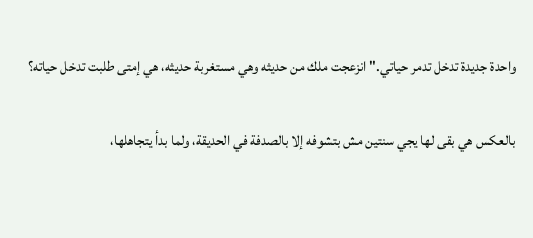واحدة جديدة تدخل تدمر حياتي." انزعجت ملك من حديثه وهي مستغربة حديثه، هي إمتى طلبت تدخل حياته؟

بالعكس هي بقى لها يجي سنتين مش بتشوفه إلا بالصدفة في الحديقة، ولما بدأ يتجاهلها،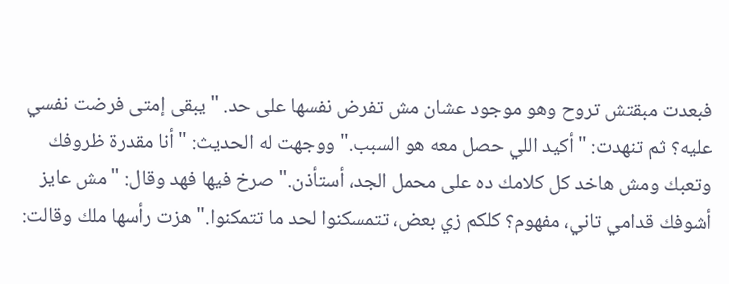فبعدت مبقتش تروح وهو موجود عشان مش تفرض نفسها على حد. "يبقى إمتى فرضت نفسي عليه؟ ثم تنهدت: "أكيد اللي حصل معه هو السبب." ووجهت له الحديث: "أنا مقدرة ظروفك وتعبك ومش هاخد كل كلامك ده على محمل الجد، أستأذن." صرخ فيها فهد وقال: "مش عايز أشوفك قدامي تاني، مفهوم؟ كلكم زي بعض، تتمسكنوا لحد ما تتمكنوا." هزت رأسها ملك وقالت: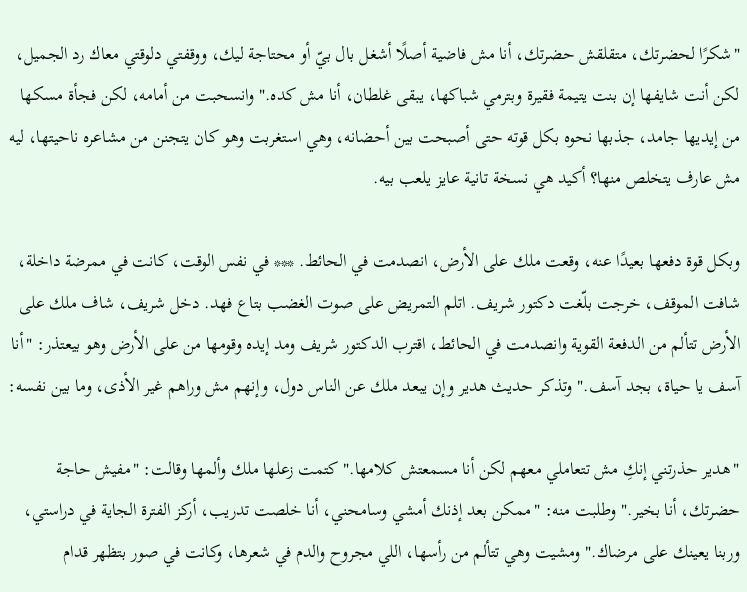"شكرًا لحضرتك، متقلقش حضرتك، أنا مش فاضية أصلًا أشغل بال بيّ أو محتاجة ليك، ووقفتي دلوقتي معاك رد الجميل، لكن أنت شايفها إن بنت يتيمة فقيرة وبترمي شباكها، يبقى غلطان، أنا مش كده." وانسحبت من أمامه، لكن فجأة مسكها من إيديها جامد، جذبها نحوه بكل قوته حتى أصبحت بين أحضانه، وهي استغربت وهو كان يتجنن من مشاعره ناحيتها، ليه مش عارف يتخلص منها؟ أكيد هي نسخة تانية عايز يلعب بيه.

وبكل قوة دفعها بعيدًا عنه، وقعت ملك على الأرض، انصدمت في الحائط. *** في نفس الوقت، كانت في ممرضة داخلة، شافت الموقف، خرجت بلّغت دكتور شريف. اتلم التمريض على صوت الغضب بتاع فهد. دخل شريف، شاف ملك على الأرض تتألم من الدفعة القوية وانصدمت في الحائط، اقترب الدكتور شريف ومد إيده وقومها من على الأرض وهو بيعتذر: "أنا آسف يا حياة، بجد آسف." وتذكر حديث هدير وإن يبعد ملك عن الناس دول، وإنهم مش وراهم غير الأذى، وما بين نفسه:

"هدير حذرتني إنكِ مش تتعاملي معهم لكن أنا مسمعتش كلامها." كتمت زعلها ملك وألمها وقالت: "مفيش حاجة حضرتك، أنا بخير." وطلبت منه: "ممكن بعد إذنك أمشي وسامحني، أنا خلصت تدريب، أركز الفترة الجاية في دراستي، وربنا يعينك على مرضاك." ومشيت وهي تتألم من رأسها، اللي مجروح والدم في شعرها، وكانت في صور بتظهر قدام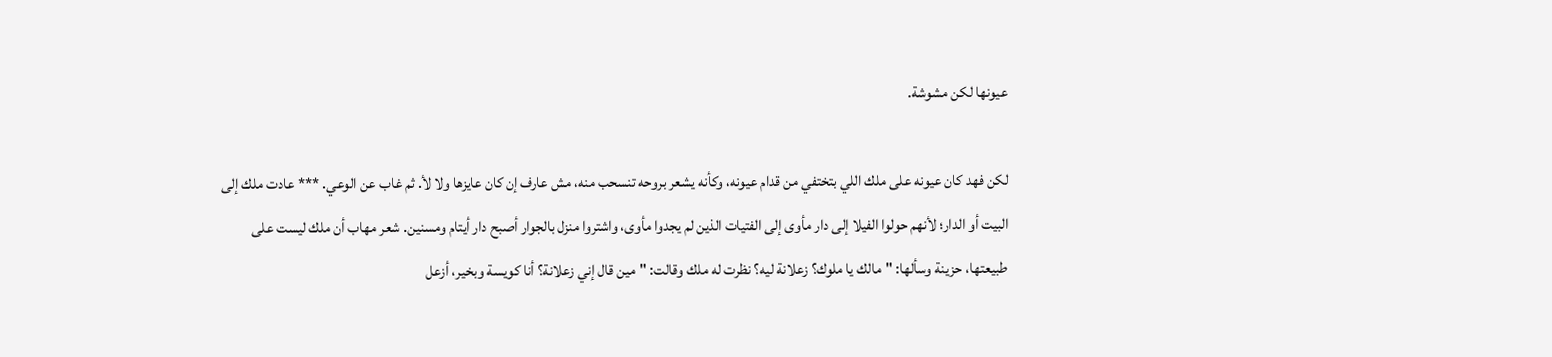عيونها لكن مشوشة.

لكن فهد كان عيونه على ملك اللي بتختفي من قدام عيونه، وكأنه يشعر بروحه تنسحب منه، مش عارف إن كان عايزها ولا لأ. ثم غاب عن الوعي. *** عادت ملك إلى البيت أو الدار؛ لأنهم حولوا الفيلا إلى دار مأوى إلى الفتيات الذين لم يجدوا مأوى، واشتروا منزل بالجوار أصبح دار أيتام ومسنين. شعر مهاب أن ملك ليست على طبيعتها، حزينة وسألها: "مالك يا ملوك؟ زعلانة ليه؟ نظرت له ملك وقالت: "مين قال إني زعلانة؟ أنا كويسة وبخير، أزعل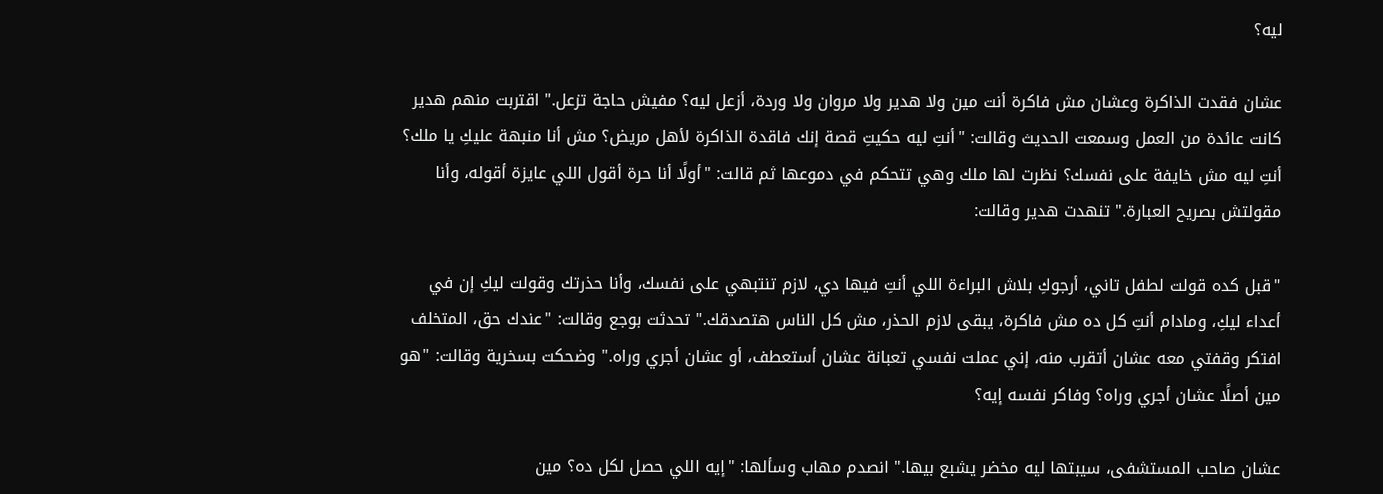ليه؟

عشان فقدت الذاكرة وعشان مش فاكرة أنت مين ولا هدير ولا مروان ولا وردة، أزعل ليه؟ مفيش حاجة تزعل." اقتربت منهم هدير كانت عائدة من العمل وسمعت الحديث وقالت: "أنتِ ليه حكيتِ قصة إنك فاقدة الذاكرة لأهل مريض؟ مش أنا منبهة عليكِ يا ملك؟ أنتِ ليه مش خايفة على نفسك؟ نظرت لها ملك وهي تتحكم في دموعها ثم قالت: "أولًا أنا حرة أقول اللي عايزة أقوله، وأنا مقولتش بصريح العبارة." تنهدت هدير وقالت:

"قبل كده قولت لطفل تاني، أرجوكِ بلاش البراءة اللي أنتِ فيها دي، لازم تنتبهي على نفسك، وأنا حذرتك وقولت ليكِ إن في أعداء ليكِ، ومادام أنتِ كل ده مش فاكرة، يبقى لازم الحذر، مش كل الناس هتصدقك." تحدثت بوجع وقالت: "عندك حق، المتخلف افتكر وقفتي معه عشان أتقرب منه، إني عملت نفسي تعبانة عشان أستعطف، أو عشان أجري وراه." وضحكت بسخرية وقالت: "هو مين أصلًا عشان أجري وراه؟ وفاكر نفسه إيه؟

عشان صاحب المستشفى، سيبتها ليه مخضر يشبع بيها." انصدم مهاب وسألها: "إيه اللي حصل لكل ده؟ مين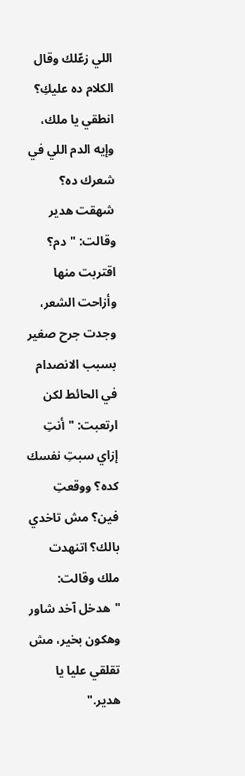اللي زعّلك وقال الكلام ده عليكِ؟ انطقي يا ملك، وإيه الدم اللي في شعرك ده؟ شهقت هدير وقالت: "دم؟ اقتربت منها وأزاحت الشعر، وجدت جرح صغير بسبب الانصدام في الحائط لكن ارتعبت: "أنتِ إزاي سبتِ نفسك كده؟ ووقعتِ فين؟ مش تاخدي بالك؟ اتنهدت ملك وقالت: "هدخل آخد شاور وهكون بخير، مش تقلقي عليا يا هدير."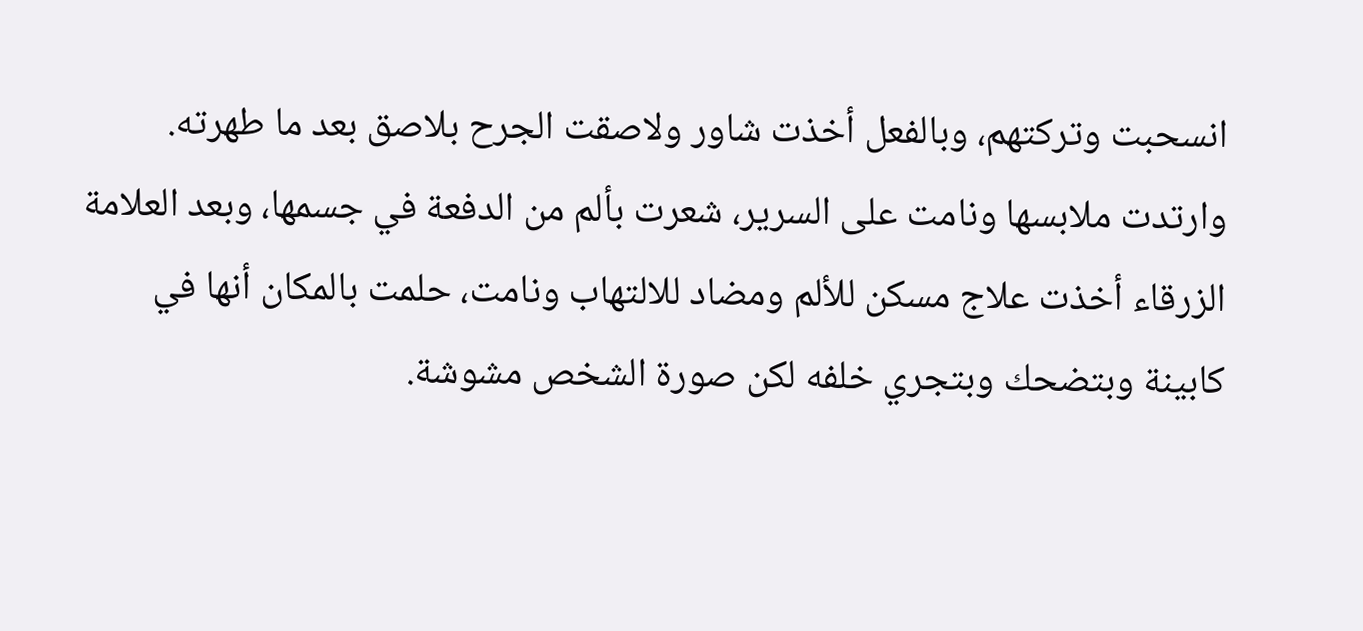انسحبت وتركتهم، وبالفعل أخذت شاور ولاصقت الجرح بلاصق بعد ما طهرته. وارتدت ملابسها ونامت على السرير، شعرت بألم من الدفعة في جسمها، وبعد العلامة الزرقاء أخذت علاج مسكن للألم ومضاد للالتهاب ونامت، حلمت بالمكان أنها في كابينة وبتضحك وبتجري خلفه لكن صورة الشخص مشوشة.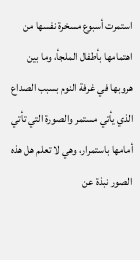استمرت أسبوع مسخرة نفسها من اهتمامها بأطفال الملجأ، وما بين هروبها في غرفة النوم بسبب الصداع الذي يأتي مستمر والصورة التي تأتي أمامها باستمرار، وهي لا تعلم هل هذه الصور نبذة عن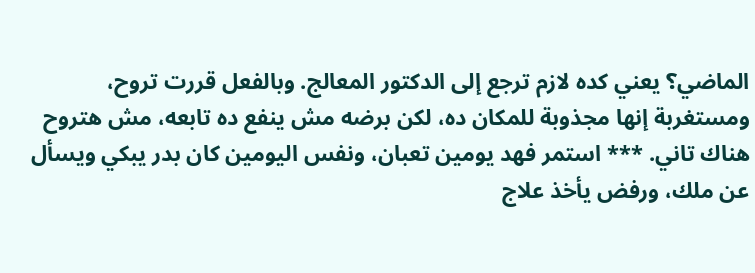الماضي؟ يعني كده لازم ترجع إلى الدكتور المعالج. وبالفعل قررت تروح، ومستغربة إنها مجذوبة للمكان ده، لكن برضه مش ينفع ده تابعه، مش هتروح هناك تاني. *** استمر فهد يومين تعبان، ونفس اليومين كان بدر يبكي ويسأل عن ملك، ورفض يأخذ علاج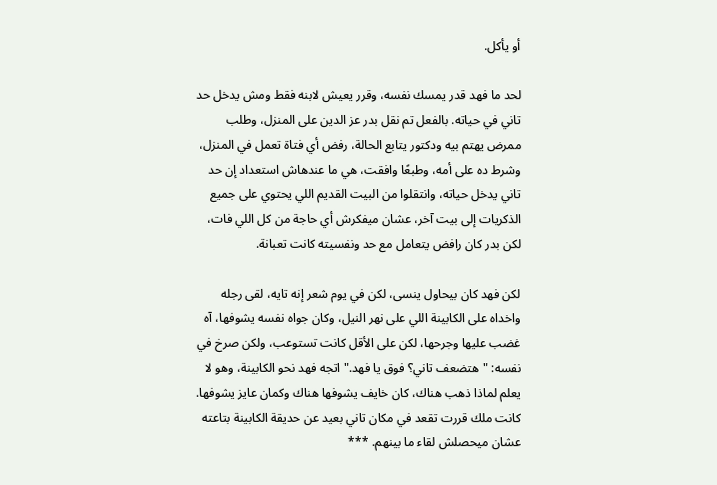أو يأكل.

لحد ما فهد قدر يمسك نفسه، وقرر يعيش لابنه فقط ومش يدخل حد تاني في حياته. بالفعل تم نقل بدر عز الدين على المنزل، وطلب ممرض يهتم بيه ودكتور يتابع الحالة، رفض أي فتاة تعمل في المنزل، وشرط ده على أمه، وطبعًا وافقت، هي ما عندهاش استعداد إن حد تاني يدخل حياته، وانتقلوا من البيت القديم اللي يحتوي على جميع الذكريات إلى بيت آخر، عشان ميفكرش أي حاجة من كل اللي فات، لكن بدر كان رافض يتعامل مع حد ونفسيته كانت تعبانة.

لكن فهد كان بيحاول ينسى، لكن في يوم شعر إنه تايه، لقى رجله واخداه على الكابينة اللي على نهر النيل، وكان جواه نفسه يشوفها، آه غضب عليها وجرحها، لكن على الأقل كانت تستوعب، ولكن صرخ في نفسه: "هتضعف تاني؟ فوق يا فهد." اتجه فهد نحو الكابينة، وهو لا يعلم لماذا ذهب هناك، كان خايف يشوفها هناك وكمان عايز يشوفها. كانت ملك قررت تقعد في مكان تاني بعيد عن حديقة الكابينة بتاعته عشان ميحصلش لقاء ما بينهم. ***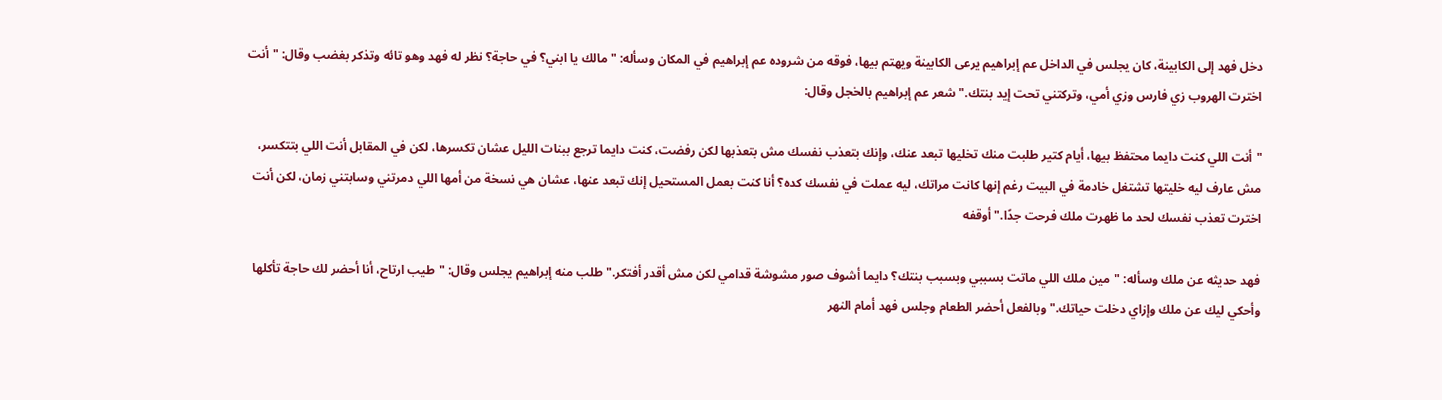دخل فهد إلى الكابينة، كان يجلس في الداخل عم إبراهيم يرعى الكابينة ويهتم بيها، فوقه من شروده عم إبراهيم في المكان وسأله: "مالك يا ابني؟ في حاجة؟ نظر له فهد وهو تائه وتذكر بغضب وقال: "أنت اخترت الهروب زي فارس وزي أمي، وتركتني تحت إيد بنتك." شعر عم إبراهيم بالخجل وقال:

"أنت اللي كنت دايما محتفظ بيها، أيام كتير طلبت منك تخليها تبعد عنك، وإنك بتعذب نفسك مش بتعذبها لكن رفضت، كنت دايما ترجع ببنات الليل عشان تكسرها، لكن في المقابل أنت اللي بتتكسر، مش عارف ليه خليتها تشتغل خادمة في البيت رغم إنها كانت مراتك، ليه عملت في نفسك كده؟ أنا كنت بعمل المستحيل إنك تبعد عنها، عشان هي نسخة من أمها اللي دمرتني وسابتني زمان، لكن أنت اخترت تعذب نفسك لحد ما ظهرت ملك فرحت جدًا." أوقفه

فهد حديثه عن ملك وسأله: "مين ملك اللي ماتت بسببي وبسبب بنتك؟ دايما أشوف صور مشوشة قدامي لكن مش أقدر أفتكر." طلب منه إبراهيم يجلس وقال: "طيب ارتاح، أنا أحضر لك حاجة تأكلها وأحكي ليك عن ملك وإزاي دخلت حياتك." وبالفعل أحضر الطعام وجلس فهد أمام النهر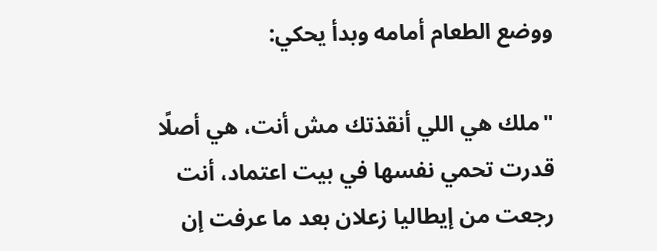ووضع الطعام أمامه وبدأ يحكي:

"ملك هي اللي أنقذتك مش أنت، هي أصلًا قدرت تحمي نفسها في بيت اعتماد، أنت رجعت من إيطاليا زعلان بعد ما عرفت إن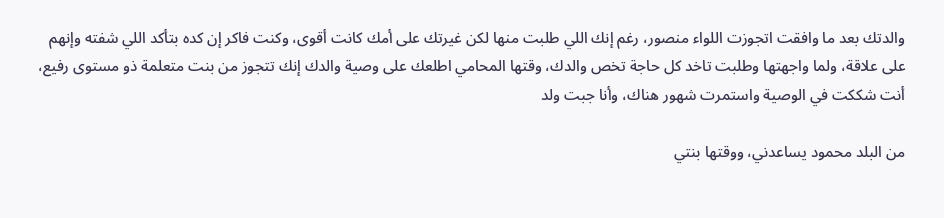والدتك بعد ما وافقت اتجوزت اللواء منصور، رغم إنك اللي طلبت منها لكن غيرتك على أمك كانت أقوى، وكنت فاكر إن كده بتأكد اللي شفته وإنهم على علاقة، ولما واجهتها وطلبت تاخد كل حاجة تخص والدك، وقتها المحامي اطلعك على وصية والدك إنك تتجوز من بنت متعلمة ذو مستوى رفيع، أنت شككت في الوصية واستمرت شهور هناك، وأنا جبت ولد

من البلد محمود يساعدني، ووقتها بنتي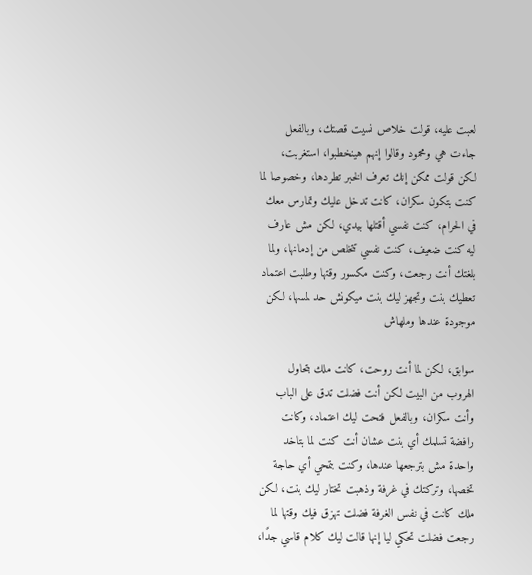لعبت عليه، قولت خلاص نسيت قصتك، وبالفعل جاءت هي ومحمود وقالوا إنهم هينخطبوا، استغربت، لكن قولت ممكن إنك تعرف الخبر تطردها، وخصوصا لما كنت بتكون سكران، كانت تدخل عليك وتمارس معك في الحرام، كنت نفسي أقتلها بيدي، لكن مش عارف ليه كنت ضعيف، كنت نفسي تتخلص من إدمانها، ولما بلغتك أنت رجعت، وكنت مكسور وقتها وطلبت اعتماد تعطيك بنت وتجهز ليك بنت ميكونش حد لمسها، لكن موجودة عندها وملهاش

سوابق، لكن لما أنت روحت، كانت ملك بتحاول الهروب من البيت لكن أنت فضلت تدق على الباب وأنت سكران، وبالفعل فتحت ليك اعتماد، وكانت رافضة تسلمك أي بنت عشان أنت كنت لما بتاخد واحدة مش بترجعها عندها، وكنت بتمحي أي حاجة تخصها، وتركتك في غرفة وذهبت تختار ليك بنت، لكن ملك كانت في نفس الغرفة فضلت تهزق فيك وقتها لما رجعت فضلت تحكي ليا إنها قالت ليك كلام قاسي جدًا،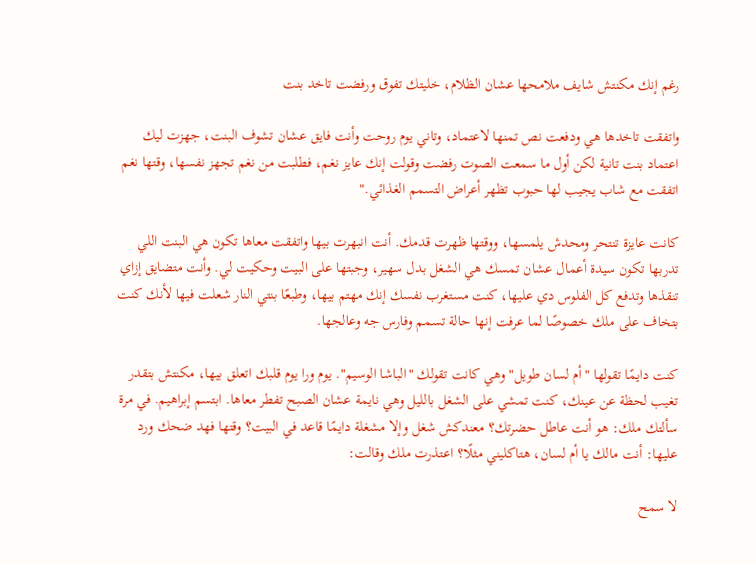رغم إنك مكنتش شايف ملامحها عشان الظلام، خليتك تفوق ورفضت تاخد بنت

واتفقت تاخدها هي ودفعت نص تمنها لاعتماد، وتاني يوم روحت وأنت فايق عشان تشوف البنت، جهزت ليك اعتماد بنت تانية لكن أول ما سمعت الصوت رفضت وقولت إنك عايز نغم، فطلبت من نغم تجهز نفسها، وقتها نغم اتفقت مع شاب يجيب لها حبوب تظهر أعراض التسمم الغذائي."

كانت عايزة تنتحر ومحدش يلمسها، ووقتها ظهرت قدمك. أنت انبهرت بيها واتفقت معاها تكون هي البنت اللي تدربها تكون سيدة أعمال عشان تمسك هي الشغل بدل سهير، وجبتها على البيت وحكيت لي. وأنت متضايق إزاي تنقذها وتدفع كل الفلوس دي عليها، كنت مستغرب نفسك إنك مهتم بيها، وطبعًا بنتي النار شعلت فيها لأنك كنت بتخاف على ملك خصوصًا لما عرفت إنها حالة تسمم وفارس جه وعالجها.

كنت دايمًا تقولها "أم لسان طويل" وهي كانت تقولك "الباشا الوسيم". يوم ورا يوم قلبك اتعلق بيها، مكنتش بتقدر تغيب لحظة عن عينك، كنت تمشي على الشغل بالليل وهي نايمة عشان الصبح تفطر معاها. ابتسم إبراهيم. في مرة سألتك ملك: هو أنت عاطل حضرتك؟ معندكش شغل وإلا مشغلة دايمًا قاعد في البيت؟ وقتها فهد ضحك ورد عليها: أنت مالك يا أم لسان، هتاكليني مثلًا؟ اعتذرت ملك وقالت:

لا سمح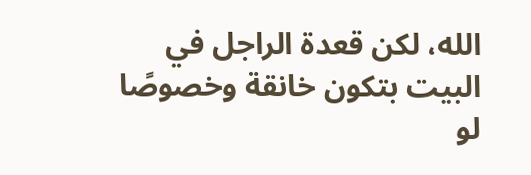الله، لكن قعدة الراجل في البيت بتكون خانقة وخصوصًا لو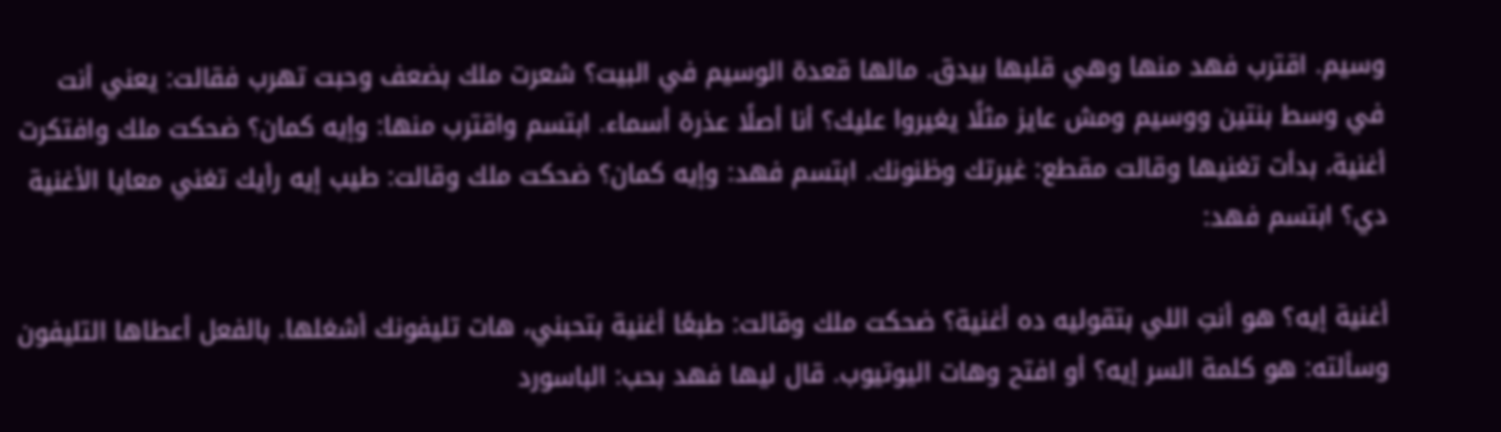وسيم. اقترب فهد منها وهي قلبها بيدق. مالها قعدة الوسيم في البيت؟ شعرت ملك بضعف وحبت تهرب فقالت: يعني أنت في وسط بنتين ووسيم ومش عايز مثلًا يغيروا عليك؟ أنا أصلًا عذرة أسماء. ابتسم واقترب منها: وإيه كمان؟ ضحكت ملك وافتكرت أغنية، بدأت تغنيها وقالت مقطع: غيرتك وظنونك. ابتسم فهد: وإيه كمان؟ ضحكت ملك وقالت: طيب إيه رأيك تغني معايا الأغنية دي؟ ابتسم فهد:

أغنية إيه؟ هو أنتِ اللي بتقوليه ده أغنية؟ ضحكت ملك وقالت: طبعًا أغنية بتحبني، هات تليفونك أشغلها. بالفعل أعطاها التليفون وسألته: هو كلمة السر إيه؟ أو افتح وهات اليوتيوب. قال ليها فهد بحب: الباسورد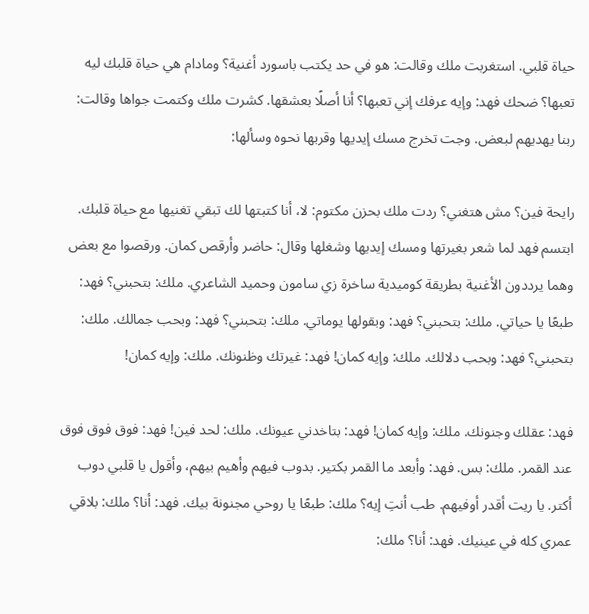حياة قلبي. استغربت ملك وقالت: هو في حد يكتب باسورد أغنية؟ ومادام هي حياة قلبك ليه تعبها؟ ضحك فهد: وإيه عرفك إني تعبها؟ أنا أصلًا بعشقها. كشرت ملك وكتمت جواها وقالت: ربنا يهديهم لبعض. وجت تخرج مسك إيديها وقربها نحوه وسألها:

رايحة فين؟ مش هتغني؟ ردت ملك بحزن مكتوم: لا، أنا كتبتها لك تبقي تغنيها مع حياة قلبك. ابتسم فهد لما شعر بغيرتها ومسك إيديها وشغلها وقال: حاضر وأرقص كمان. ورقصوا مع بعض وهما يرددون الأغنية بطريقة كوميدية ساخرة زي سامون وحميد الشاعري. ملك: بتحبني؟ فهد: طبعًا يا حياتي. ملك: بتحبني؟ فهد: وبقولها يوماتي. ملك: بتحبني؟ فهد: وبحب جمالك. ملك: بتحبني؟ فهد: وبحب دلالك. ملك: وإيه كمان! فهد: غيرتك وظنونك. ملك: وإيه كمان!

فهد: عقلك وجنونك. ملك: وإيه كمان! فهد: بتاخدني عيونك. ملك: لحد فين! فهد: فوق فوق فوق عند القمر. ملك: بس. فهد: وأبعد ما القمر بكتير. بدوب فيهم وأهيم بيهم، وأقول يا قلبي دوب أكتر. يا ريت أقدر أوفيهم. طب أنتِ إيه؟ ملك: طبعًا يا روحي مجنونة بيك. فهد: أنا؟ ملك: بلاقي عمري كله في عينيك. فهد: أنا؟ ملك: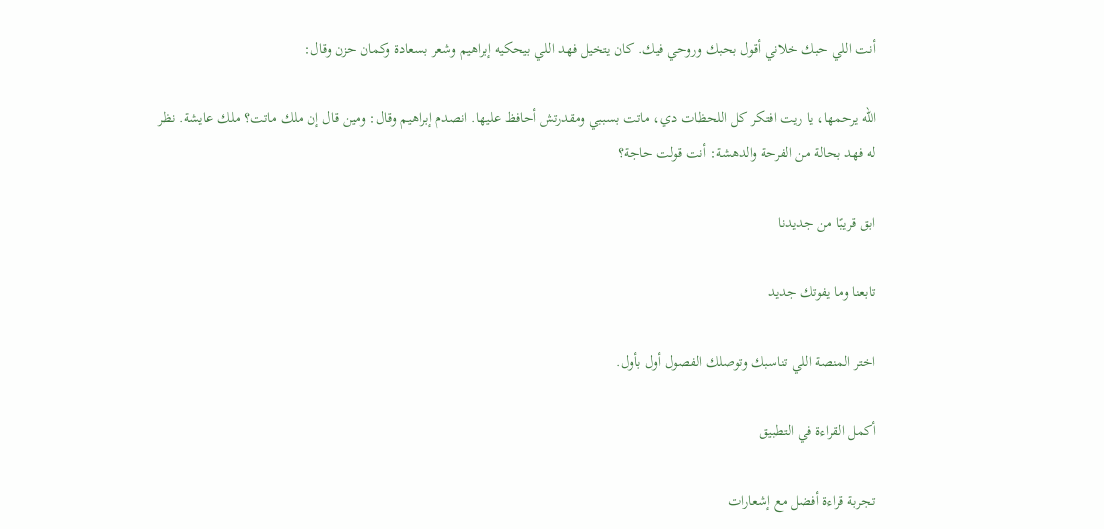أنت اللي حبك خلاني أقول بحبك وروحي فيك. كان يتخيل فهد اللي بيحكيه إبراهيم وشعر بسعادة وكمان حزن وقال:

الله يرحمها، يا ريت افتكر كل اللحظات دي، ماتت بسببي ومقدرتش أحافظ عليها. انصدم إبراهيم وقال: ومين قال إن ملك ماتت؟ ملك عايشة. نظر له فهد بحالة من الفرحة والدهشة: أنت قولت حاجة؟

ابق قريبًا من جديدنا

تابعنا وما يفوتك جديد

اختر المنصة اللي تناسبك وتوصلك الفصول أول بأول.

أكمل القراءة في التطبيق

تجربة قراءة أفضل مع إشعارات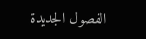الفصول الجديدة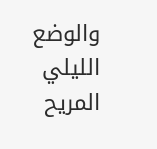والوضع الليلي المريح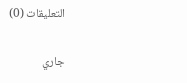التعليقات (0)

جاري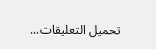تحميل التعليقات...